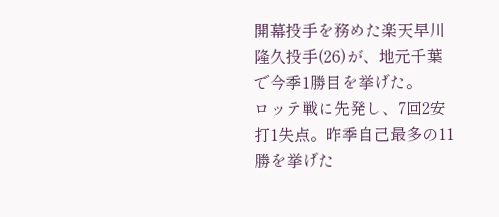開幕投手を務めた楽天早川隆久投手(26)が、地元千葉で今季1勝目を挙げた。
ロッテ戦に先発し、7回2安打1失点。昨季自己最多の11勝を挙げた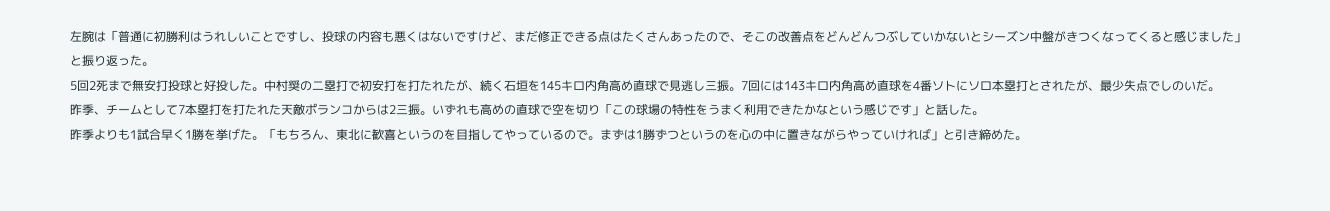左腕は「普通に初勝利はうれしいことですし、投球の内容も悪くはないですけど、まだ修正できる点はたくさんあったので、そこの改善点をどんどんつぶしていかないとシーズン中盤がきつくなってくると感じました」と振り返った。
5回2死まで無安打投球と好投した。中村奨の二塁打で初安打を打たれたが、続く石垣を145キロ内角高め直球で見逃し三振。7回には143キロ内角高め直球を4番ソトにソロ本塁打とされたが、最少失点でしのいだ。
昨季、チームとして7本塁打を打たれた天敵ポランコからは2三振。いずれも高めの直球で空を切り「この球場の特性をうまく利用できたかなという感じです」と話した。
昨季よりも1試合早く1勝を挙げた。「もちろん、東北に歓喜というのを目指してやっているので。まずは1勝ずつというのを心の中に置きながらやっていければ」と引き締めた。